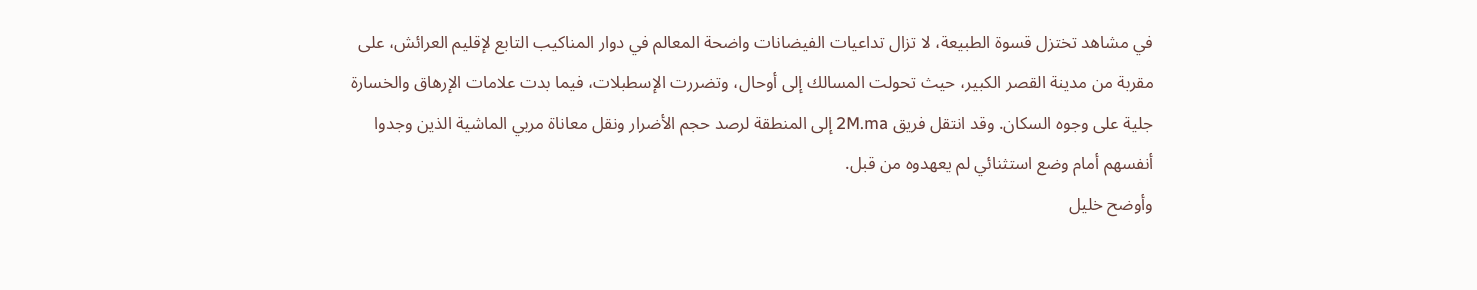في مشاهد تختزل قسوة الطبيعة، لا تزال تداعيات الفيضانات واضحة المعالم في دوار المناكيب التابع لإقليم العرائش، على مقربة من مدينة القصر الكبير، حيث تحولت المسالك إلى أوحال، وتضررت الإسطبلات، فيما بدت علامات الإرهاق والخسارة جلية على وجوه السكان. وقد انتقل فريق 2M.ma إلى المنطقة لرصد حجم الأضرار ونقل معاناة مربي الماشية الذين وجدوا أنفسهم أمام وضع استثنائي لم يعهدوه من قبل.
وأوضح خليل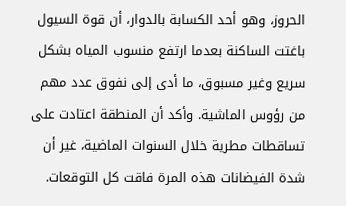الحروز، وهو أحد الكسابة بالدوار، أن قوة السيول باغتت الساكنة بعدما ارتفع منسوب المياه بشكل سريع وغير مسبوق، ما أدى إلى نفوق عدد مهم من رؤوس الماشية. وأكد أن المنطقة اعتادت على تساقطات مطرية خلال السنوات الماضية، غير أن شدة الفيضانات هذه المرة فاقت كل التوقعات.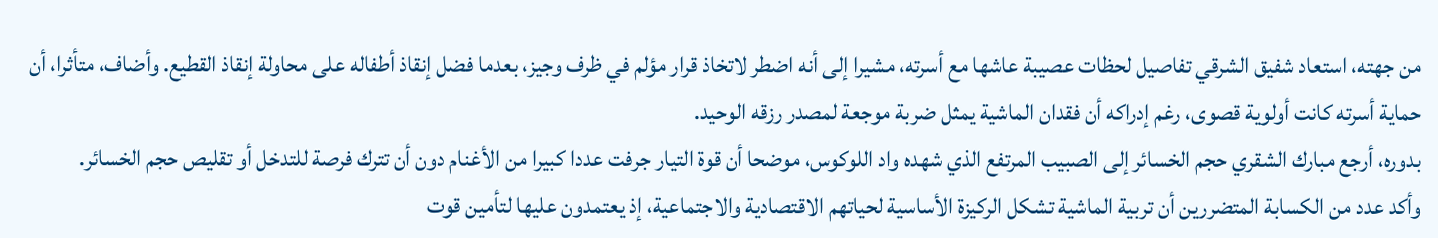من جهته، استعاد شفيق الشرقي تفاصيل لحظات عصيبة عاشها مع أسرته، مشيرا إلى أنه اضطر لاتخاذ قرار مؤلم في ظرف وجيز، بعدما فضل إنقاذ أطفاله على محاولة إنقاذ القطيع. وأضاف، متأثرا، أن حماية أسرته كانت أولوية قصوى، رغم إدراكه أن فقدان الماشية يمثل ضربة موجعة لمصدر رزقه الوحيد.
بدوره، أرجع مبارك الشقري حجم الخسائر إلى الصبيب المرتفع الذي شهده واد اللوكوس، موضحا أن قوة التيار جرفت عددا كبيرا من الأغنام دون أن تترك فرصة للتدخل أو تقليص حجم الخسائر.
وأكد عدد من الكسابة المتضررين أن تربية الماشية تشكل الركيزة الأساسية لحياتهم الاقتصادية والاجتماعية، إذ يعتمدون عليها لتأمين قوت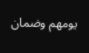يومهم وضمان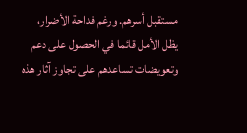مستقبل أسرهم. ورغم فداحة الأضرار، يظل الأمل قائما في الحصول على دعم وتعويضات تساعدهم على تجاوز آثار هذه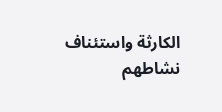الكارثة واستئناف نشاطهم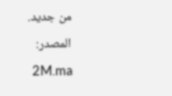من جديد.
المصدر: 2M.ma